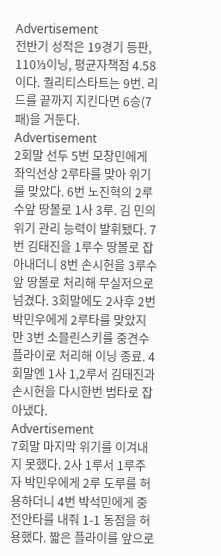Advertisement
전반기 성적은 19경기 등판, 110⅓이닝, 평균자책점 4.58이다. 퀄리티스타트는 9번. 리드를 끝까지 지킨다면 6승(7패)을 거둔다.
Advertisement
2회말 선두 5번 모창민에게 좌익선상 2루타를 맞아 위기를 맞았다. 6번 노진혁의 2루수앞 땅볼로 1사 3루. 김 민의 위기 관리 능력이 발휘됐다. 7번 김태진을 1루수 땅볼로 잡아내더니 8번 손시헌을 3루수앞 땅볼로 처리해 무실저으로 넘겼다. 3회말에도 2사후 2번 박민우에게 2루타를 맞았지만 3번 소믈린스키를 중견수 플라이로 처리해 이닝 종료. 4회말엔 1사 1,2루서 김태진과 손시헌을 다시한번 범타로 잡아냈다.
Advertisement
7회말 마지막 위기를 이겨내지 못했다. 2사 1루서 1루주자 박민우에게 2루 도루를 허용하더니 4번 박석민에게 중전안타를 내줘 1-1 동점을 허용했다. 짧은 플라이를 앞으로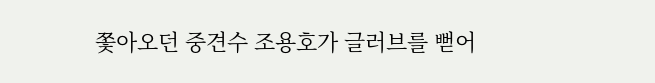쫓아오던 중견수 조용호가 글러브를 뻗어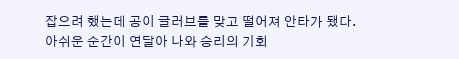잡으려 했는데 공이 글러브를 맞고 떨어져 안타가 됐다. 아쉬운 순간이 연달아 나와 승리의 기회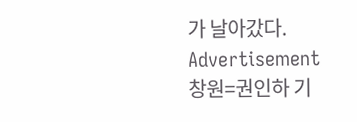가 날아갔다.
Advertisement
창원=권인하 기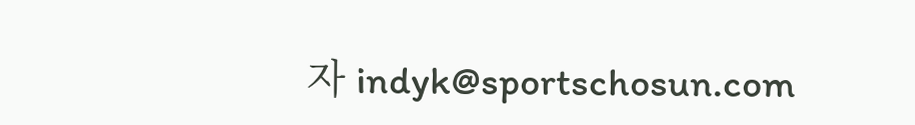자 indyk@sportschosun.com